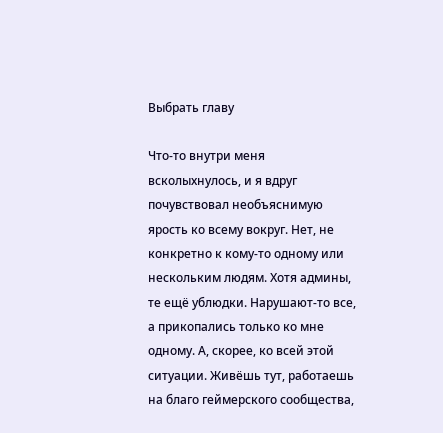Выбрать главу

Что-то внутри меня всколыхнулось, и я вдруг почувствовал необъяснимую ярость ко всему вокруг. Нет, не конкретно к кому-то одному или нескольким людям. Хотя админы, те ещё ублюдки. Нарушают-то все, а прикопались только ко мне одному. А, скорее, ко всей этой ситуации. Живёшь тут, работаешь на благо геймерского сообщества,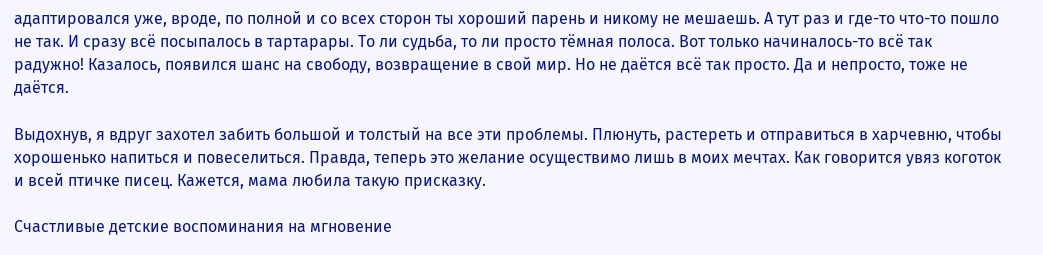адаптировался уже, вроде, по полной и со всех сторон ты хороший парень и никому не мешаешь. А тут раз и где-то что-то пошло не так. И сразу всё посыпалось в тартарары. То ли судьба, то ли просто тёмная полоса. Вот только начиналось-то всё так радужно! Казалось, появился шанс на свободу, возвращение в свой мир. Но не даётся всё так просто. Да и непросто, тоже не даётся.

Выдохнув, я вдруг захотел забить большой и толстый на все эти проблемы. Плюнуть, растереть и отправиться в харчевню, чтобы хорошенько напиться и повеселиться. Правда, теперь это желание осуществимо лишь в моих мечтах. Как говорится увяз коготок и всей птичке писец. Кажется, мама любила такую присказку.

Счастливые детские воспоминания на мгновение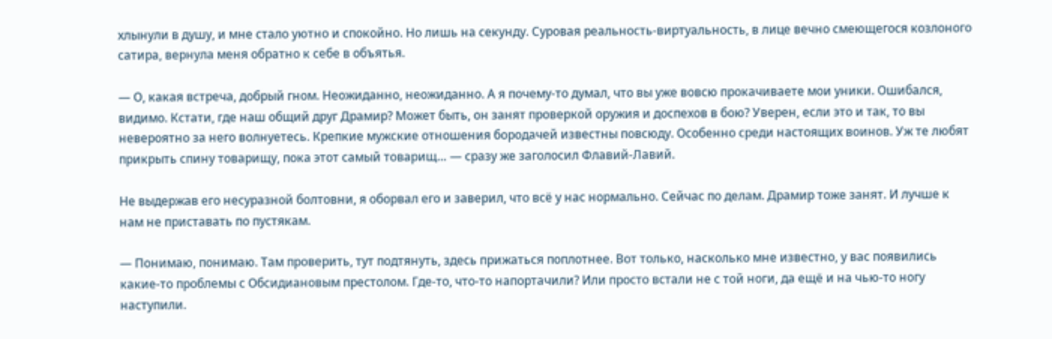хлынули в душу, и мне стало уютно и спокойно. Но лишь на секунду. Суровая реальность-виртуальность, в лице вечно смеющегося козлоного сатира, вернула меня обратно к себе в объятья.

— О, какая встреча, добрый гном. Неожиданно, неожиданно. А я почему-то думал, что вы уже вовсю прокачиваете мои уники. Ошибался, видимо. Кстати, где наш общий друг Драмир? Может быть, он занят проверкой оружия и доспехов в бою? Уверен, если это и так, то вы невероятно за него волнуетесь. Крепкие мужские отношения бородачей известны повсюду. Особенно среди настоящих воинов. Уж те любят прикрыть спину товарищу, пока этот самый товарищ… — сразу же заголосил Флавий-Лавий.

Не выдержав его несуразной болтовни, я оборвал его и заверил, что всё у нас нормально. Сейчас по делам. Драмир тоже занят. И лучше к нам не приставать по пустякам.

— Понимаю, понимаю. Там проверить, тут подтянуть, здесь прижаться поплотнее. Вот только, насколько мне известно, у вас появились какие-то проблемы с Обсидиановым престолом. Где-то, что-то напортачили? Или просто встали не с той ноги, да ещё и на чью-то ногу наступили.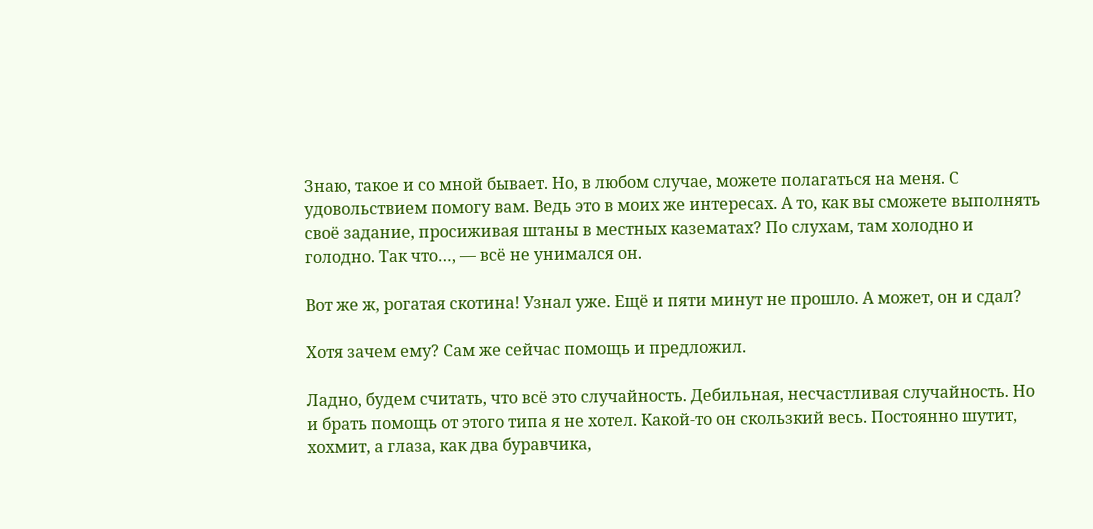Знаю, такое и со мной бывает. Но, в любом случае, можете полагаться на меня. С удовольствием помогу вам. Ведь это в моих же интересах. А то, как вы сможете выполнять своё задание, просиживая штаны в местных казематах? По слухам, там холодно и голодно. Так что…, — всё не унимался он.

Вот же ж, рогатая скотина! Узнал уже. Ещё и пяти минут не прошло. А может, он и сдал?

Хотя зачем ему? Сам же сейчас помощь и предложил.

Ладно, будем считать, что всё это случайность. Дебильная, несчастливая случайность. Но и брать помощь от этого типа я не хотел. Какой-то он скользкий весь. Постоянно шутит, хохмит, а глаза, как два буравчика,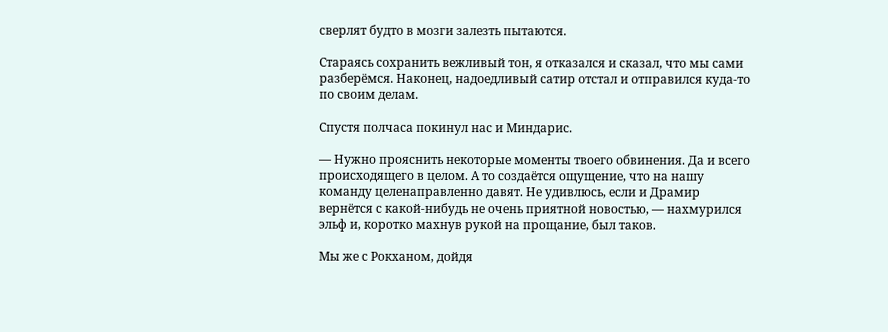сверлят будто в мозги залезть пытаются.

Стараясь сохранить вежливый тон, я отказался и сказал, что мы сами разберёмся. Наконец, надоедливый сатир отстал и отправился куда-то по своим делам.

Спустя полчаса покинул нас и Миндарис.

— Нужно прояснить некоторые моменты твоего обвинения. Да и всего происходящего в целом. А то создаётся ощущение, что на нашу команду целенаправленно давят. Не удивлюсь, если и Драмир вернётся с какой-нибудь не очень приятной новостью, — нахмурился эльф и, коротко махнув рукой на прощание, был таков.

Мы же с Рокханом, дойдя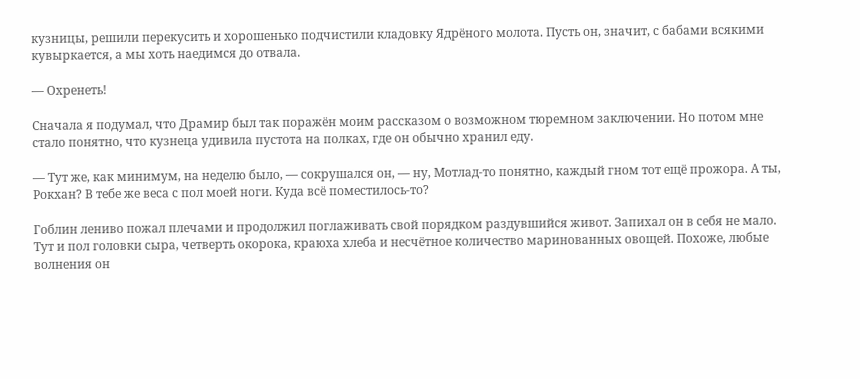кузницы, решили перекусить и хорошенько подчистили кладовку Ядрёного молота. Пусть он, значит, с бабами всякими кувыркается, а мы хоть наедимся до отвала.

— Охренеть!

Сначала я подумал, что Драмир был так поражён моим рассказом о возможном тюремном заключении. Но потом мне стало понятно, что кузнеца удивила пустота на полках, где он обычно хранил еду.

— Тут же, как минимум, на неделю было, — сокрушался он, — ну, Мотлад-то понятно, каждый гном тот ещё прожора. А ты, Рокхан? В тебе же веса с пол моей ноги. Куда всё поместилось-то?

Гоблин лениво пожал плечами и продолжил поглаживать свой порядком раздувшийся живот. Запихал он в себя не мало. Тут и пол головки сыра, четверть окорока, краюха хлеба и несчётное количество маринованных овощей. Похоже, любые волнения он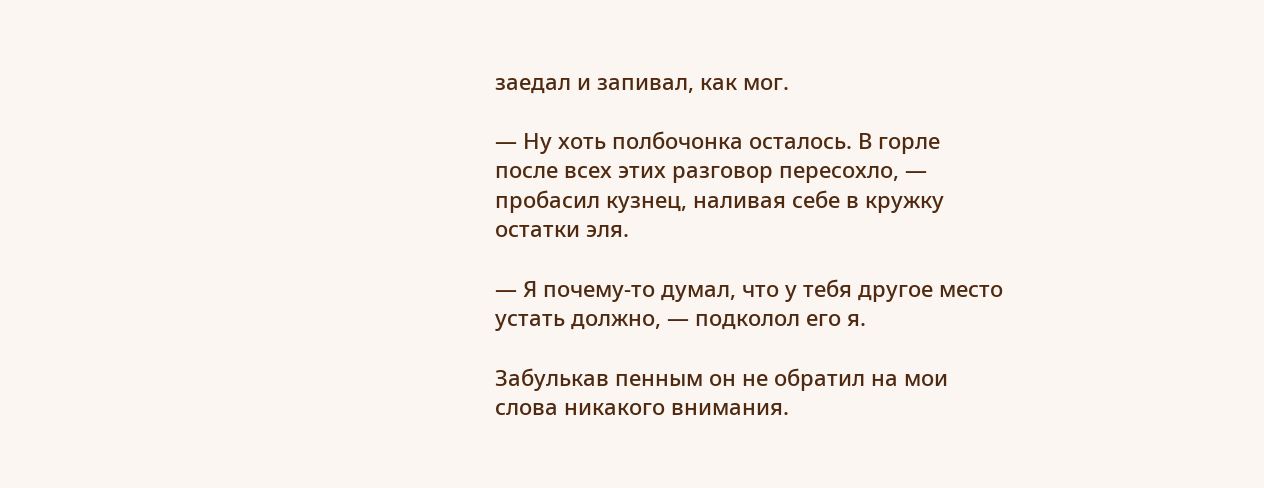заедал и запивал, как мог.

— Ну хоть полбочонка осталось. В горле после всех этих разговор пересохло, — пробасил кузнец, наливая себе в кружку остатки эля.

— Я почему-то думал, что у тебя другое место устать должно, — подколол его я.

Забулькав пенным он не обратил на мои слова никакого внимания.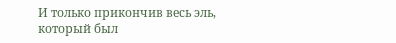И только прикончив весь эль, который был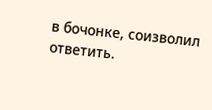в бочонке, соизволил ответить.